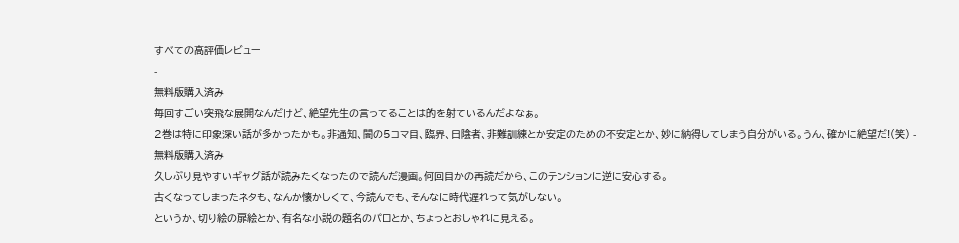すべての高評価レビュー
-
無料版購入済み
毎回すごい突飛な展開なんだけど、絶望先生の言ってることは的を射ているんだよなぁ。
2巻は特に印象深い話が多かったかも。非通知、闇の5コマ目、臨界、日陰者、非難訓練とか安定のための不安定とか、妙に納得してしまう自分がいる。うん、確かに絶望だ!(笑) -
無料版購入済み
久しぶり見やすいギャグ話が読みたくなったので読んだ漫画。何回目かの再読だから、このテンションに逆に安心する。
古くなってしまったネタも、なんか懐かしくて、今読んでも、そんなに時代遅れって気がしない。
というか、切り絵の扉絵とか、有名な小説の題名のパロとか、ちょっとおしゃれに見える。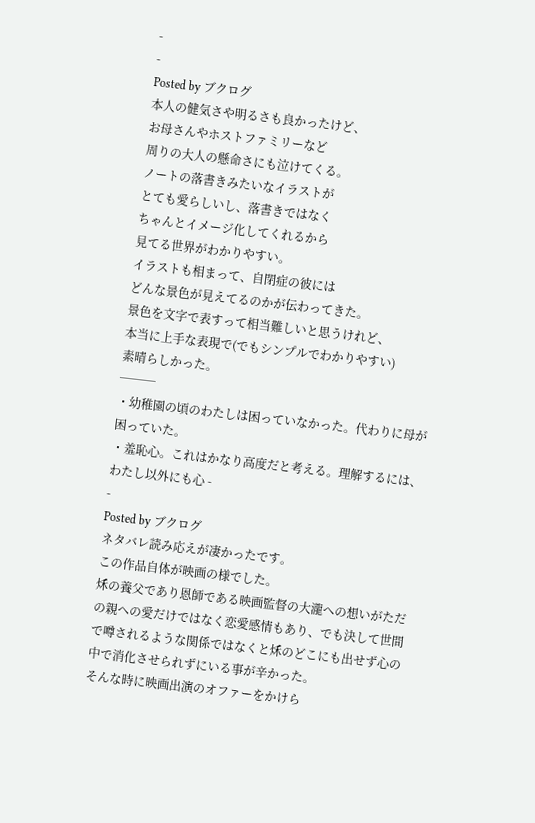-
-
Posted by ブクログ
本人の健気さや明るさも良かったけど、
お母さんやホストファミリーなど
周りの大人の懸命さにも泣けてくる。
ノートの落書きみたいなイラストが
とても愛らしいし、落書きではなく
ちゃんとイメージ化してくれるから
見てる世界がわかりやすい。
イラストも相まって、自閉症の彼には
どんな景色が見えてるのかが伝わってきた。
景色を文字で表すって相当難しいと思うけれど、
本当に上手な表現で(でもシンプルでわかりやすい)
素晴らしかった。
───
・幼稚園の頃のわたしは困っていなかった。代わりに母が困っていた。
・羞恥心。これはかなり高度だと考える。理解するには、わたし以外にも心 -
-
Posted by ブクログ
ネタバレ読み応えが凄かったです。
この作品自体が映画の様でした。
秌の養父であり恩師である映画監督の大瀧への想いがただの親への愛だけではなく恋愛感情もあり、でも決して世間で噂されるような関係ではなくと秌のどこにも出せず心の中で消化させられずにいる事が辛かった。
そんな時に映画出演のオファーをかけら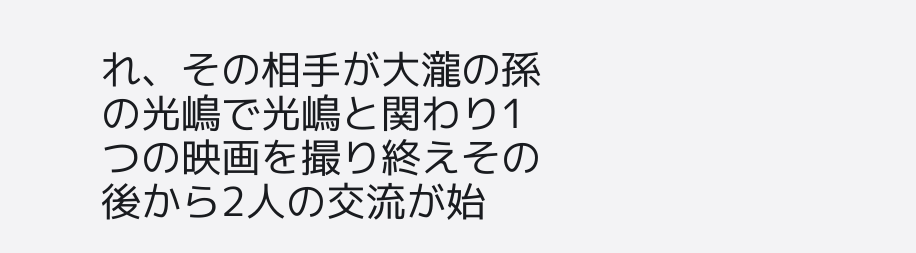れ、その相手が大瀧の孫の光嶋で光嶋と関わり1つの映画を撮り終えその後から2人の交流が始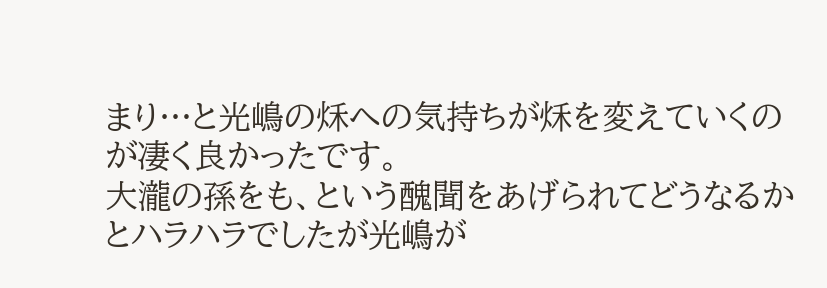まり…と光嶋の秌への気持ちが秌を変えていくのが凄く良かったです。
大瀧の孫をも、という醜聞をあげられてどうなるかとハラハラでしたが光嶋が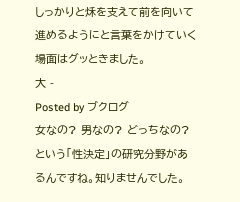しっかりと秌を支えて前を向いて進めるようにと言葉をかけていく場面はグッときました。
大 -
Posted by ブクログ
女なの? 男なの? どっちなの? という「性決定」の研究分野があるんですね。知りませんでした。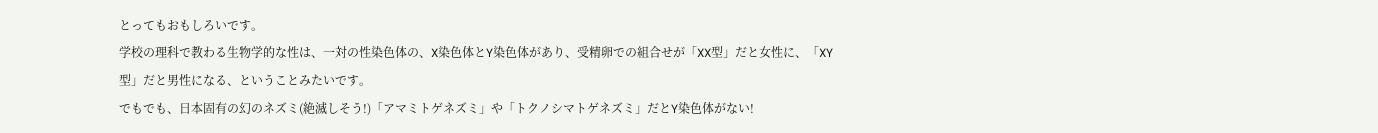とってもおもしろいです。
学校の理科で教わる生物学的な性は、一対の性染色体の、X染色体とY染色体があり、受精卵での組合せが「XX型」だと女性に、「XY型」だと男性になる、ということみたいです。
でもでも、日本固有の幻のネズミ(絶滅しそう!)「アマミトゲネズミ」や「トクノシマトゲネズミ」だとY染色体がない!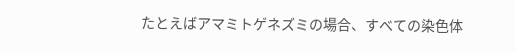たとえばアマミトゲネズミの場合、すべての染色体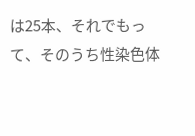は25本、それでもって、そのうち性染色体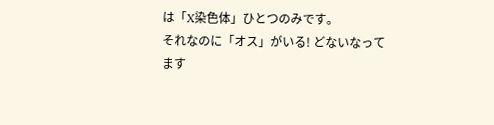は「X染色体」ひとつのみです。
それなのに「オス」がいる! どないなってます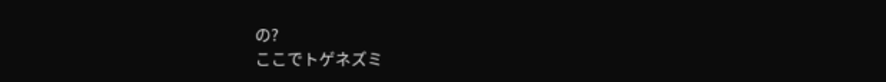の?
ここでトゲネズミ